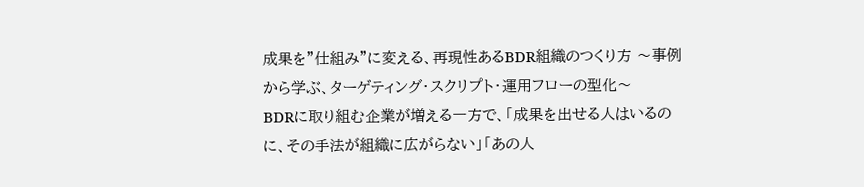成果を”仕組み”に変える、再現性あるBDR組織のつくり方 〜事例から学ぶ、ターゲティング・スクリプト・運用フローの型化〜
BDRに取り組む企業が増える一方で、「成果を出せる人はいるのに、その手法が組織に広がらない」「あの人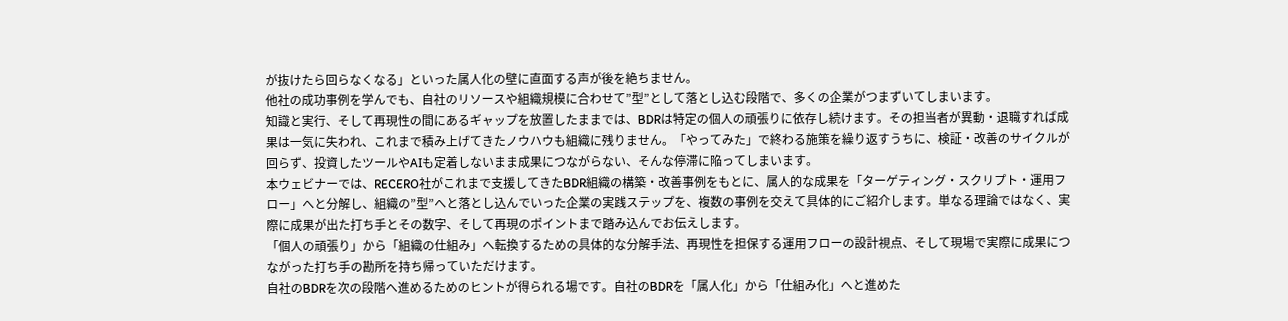が抜けたら回らなくなる」といった属人化の壁に直面する声が後を絶ちません。
他社の成功事例を学んでも、自社のリソースや組織規模に合わせて”型”として落とし込む段階で、多くの企業がつまずいてしまいます。
知識と実行、そして再現性の間にあるギャップを放置したままでは、BDRは特定の個人の頑張りに依存し続けます。その担当者が異動・退職すれば成果は一気に失われ、これまで積み上げてきたノウハウも組織に残りません。「やってみた」で終わる施策を繰り返すうちに、検証・改善のサイクルが回らず、投資したツールやAIも定着しないまま成果につながらない、そんな停滞に陥ってしまいます。
本ウェビナーでは、RECERO社がこれまで支援してきたBDR組織の構築・改善事例をもとに、属人的な成果を「ターゲティング・スクリプト・運用フロー」へと分解し、組織の”型”へと落とし込んでいった企業の実践ステップを、複数の事例を交えて具体的にご紹介します。単なる理論ではなく、実際に成果が出た打ち手とその数字、そして再現のポイントまで踏み込んでお伝えします。
「個人の頑張り」から「組織の仕組み」へ転換するための具体的な分解手法、再現性を担保する運用フローの設計視点、そして現場で実際に成果につながった打ち手の勘所を持ち帰っていただけます。
自社のBDRを次の段階へ進めるためのヒントが得られる場です。自社のBDRを「属人化」から「仕組み化」へと進めた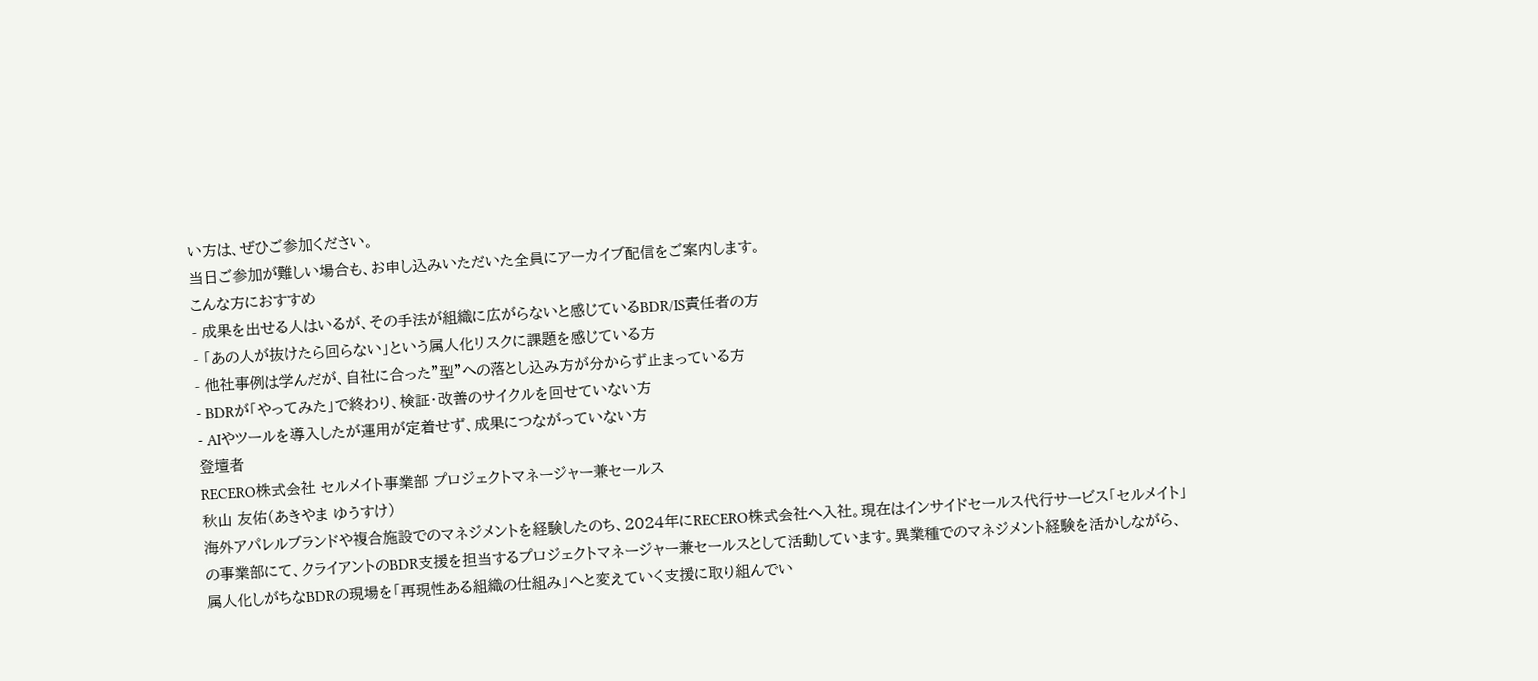い方は、ぜひご参加ください。
当日ご参加が難しい場合も、お申し込みいただいた全員にアーカイブ配信をご案内します。
こんな方におすすめ
- 成果を出せる人はいるが、その手法が組織に広がらないと感じているBDR/IS責任者の方
- 「あの人が抜けたら回らない」という属人化リスクに課題を感じている方
- 他社事例は学んだが、自社に合った”型”への落とし込み方が分からず止まっている方
- BDRが「やってみた」で終わり、検証・改善のサイクルを回せていない方
- AIやツールを導入したが運用が定着せず、成果につながっていない方
登壇者
RECERO株式会社 セルメイト事業部 プロジェクトマネージャー兼セールス
秋山 友佑(あきやま ゆうすけ)
海外アパレルブランドや複合施設でのマネジメントを経験したのち、2024年にRECERO株式会社へ入社。現在はインサイドセールス代行サービス「セルメイト」の事業部にて、クライアントのBDR支援を担当するプロジェクトマネージャー兼セールスとして活動しています。異業種でのマネジメント経験を活かしながら、属人化しがちなBDRの現場を「再現性ある組織の仕組み」へと変えていく支援に取り組んでい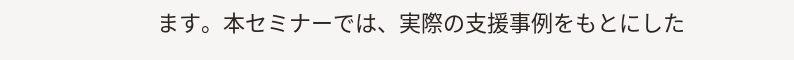ます。本セミナーでは、実際の支援事例をもとにした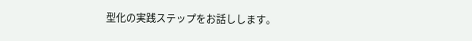型化の実践ステップをお話しします。